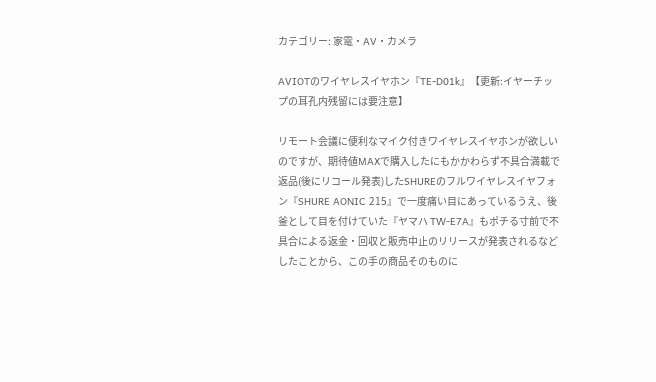カテゴリー: 家電・AV・カメラ

AVIOTのワイヤレスイヤホン『TE-D01k』【更新:イヤーチップの耳孔内残留には要注意】

リモート会議に便利なマイク付きワイヤレスイヤホンが欲しいのですが、期待値MAXで購入したにもかかわらず不具合満載で返品(後にリコール発表)したSHUREのフルワイヤレスイヤフォン『SHURE AONIC 215』で一度痛い目にあっているうえ、後釜として目を付けていた『ヤマハ TW-E7A』もポチる寸前で不具合による返金・回収と販売中止のリリースが発表されるなどしたことから、この手の商品そのものに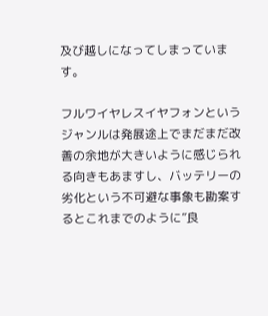及び越しになってしまっています。

フルワイヤレスイヤフォンというジャンルは発展途上でまだまだ改善の余地が大きいように感じられる向きもあますし、バッテリーの劣化という不可避な事象も勘案するとこれまでのように”良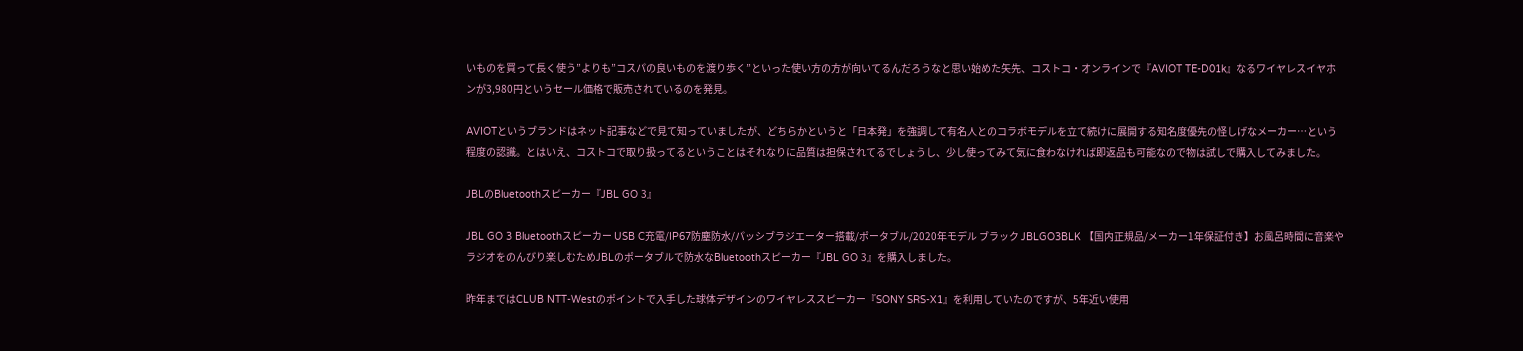いものを買って長く使う”よりも”コスパの良いものを渡り歩く”といった使い方の方が向いてるんだろうなと思い始めた矢先、コストコ・オンラインで『AVIOT TE-D01k』なるワイヤレスイヤホンが3,980円というセール価格で販売されているのを発見。

AVIOTというブランドはネット記事などで見て知っていましたが、どちらかというと「日本発」を強調して有名人とのコラボモデルを立て続けに展開する知名度優先の怪しげなメーカー…という程度の認識。とはいえ、コストコで取り扱ってるということはそれなりに品質は担保されてるでしょうし、少し使ってみて気に食わなければ即返品も可能なので物は試しで購入してみました。

JBLのBluetoothスピーカー『JBL GO 3』

JBL GO 3 Bluetoothスピーカー USB C充電/IP67防塵防水/パッシブラジエーター搭載/ポータブル/2020年モデル ブラック JBLGO3BLK 【国内正規品/メーカー1年保証付き】お風呂時間に音楽やラジオをのんびり楽しむためJBLのポータブルで防水なBluetoothスピーカー『JBL GO 3』を購入しました。

昨年まではCLUB NTT-Westのポイントで入手した球体デザインのワイヤレススピーカー『SONY SRS-X1』を利用していたのですが、5年近い使用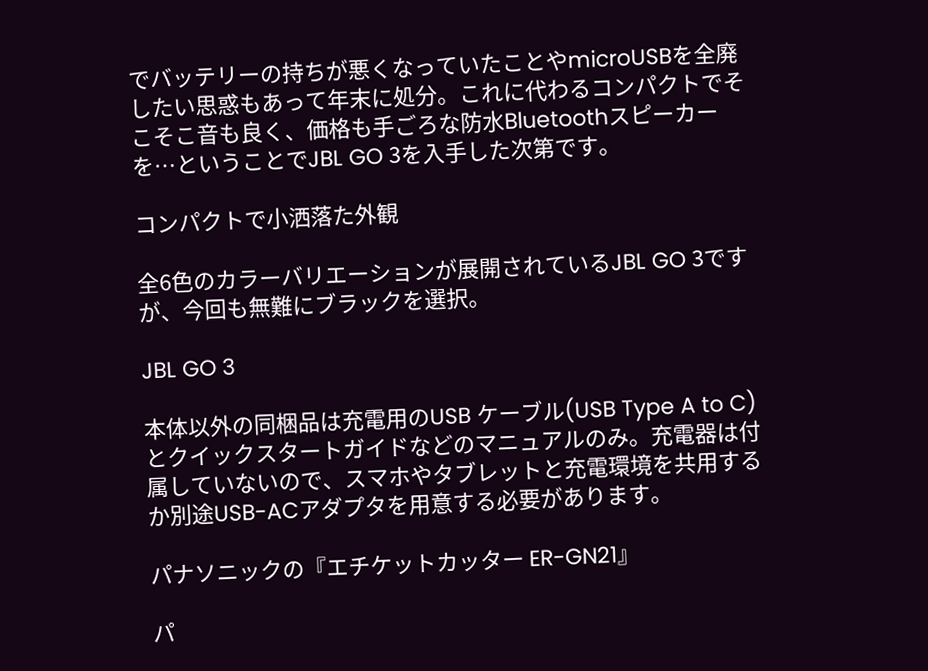でバッテリーの持ちが悪くなっていたことやmicroUSBを全廃したい思惑もあって年末に処分。これに代わるコンパクトでそこそこ音も良く、価格も手ごろな防水Bluetoothスピーカーを…ということでJBL GO 3を入手した次第です。

コンパクトで小洒落た外観

全6色のカラーバリエーションが展開されているJBL GO 3ですが、今回も無難にブラックを選択。

JBL GO 3

本体以外の同梱品は充電用のUSB ケーブル(USB Type A to C)とクイックスタートガイドなどのマニュアルのみ。充電器は付属していないので、スマホやタブレットと充電環境を共用するか別途USB-ACアダプタを用意する必要があります。

パナソニックの『エチケットカッター ER-GN21』

パ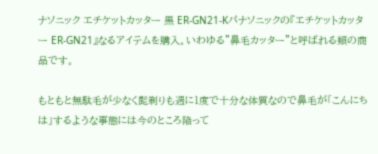ナソニック エチケットカッター 黒 ER-GN21-Kパナソニックの『エチケットカッター ER-GN21』なるアイテムを購入。いわゆる”鼻毛カッター”と呼ばれる類の商品です。

もともと無駄毛が少なく髭剃りも週に1度で十分な体質なので鼻毛が「こんにちは」するような事態には今のところ陥って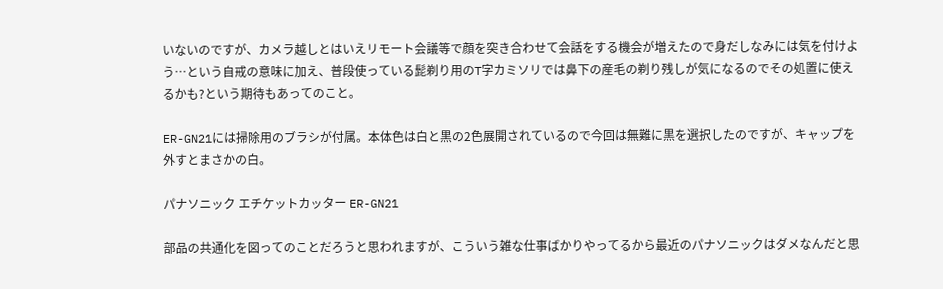いないのですが、カメラ越しとはいえリモート会議等で顔を突き合わせて会話をする機会が増えたので身だしなみには気を付けよう…という自戒の意味に加え、普段使っている髭剃り用のT字カミソリでは鼻下の産毛の剃り残しが気になるのでその処置に使えるかも?という期待もあってのこと。

ER-GN21には掃除用のブラシが付属。本体色は白と黒の2色展開されているので今回は無難に黒を選択したのですが、キャップを外すとまさかの白。

パナソニック エチケットカッター ER-GN21

部品の共通化を図ってのことだろうと思われますが、こういう雑な仕事ばかりやってるから最近のパナソニックはダメなんだと思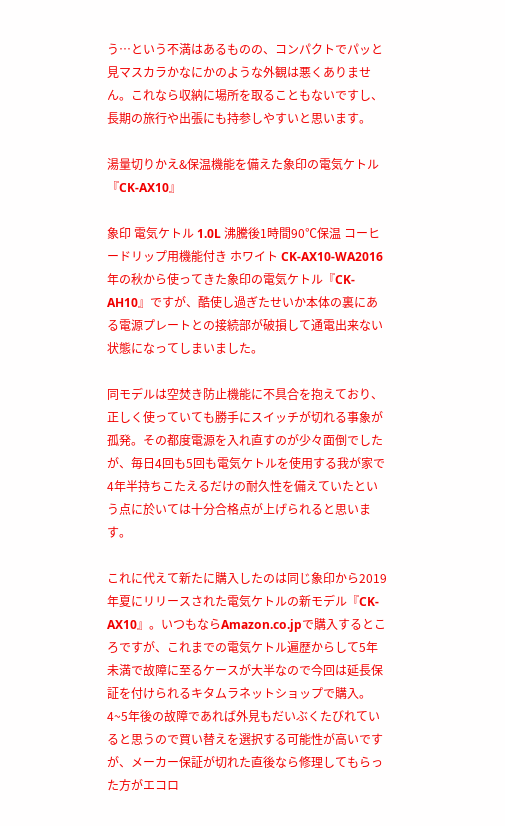う…という不満はあるものの、コンパクトでパッと見マスカラかなにかのような外観は悪くありません。これなら収納に場所を取ることもないですし、長期の旅行や出張にも持参しやすいと思います。

湯量切りかえ&保温機能を備えた象印の電気ケトル『CK-AX10』

象印 電気ケトル 1.0L 沸騰後1時間90℃保温 コーヒードリップ用機能付き ホワイト CK-AX10-WA2016年の秋から使ってきた象印の電気ケトル『CK-AH10』ですが、酷使し過ぎたせいか本体の裏にある電源プレートとの接続部が破損して通電出来ない状態になってしまいました。

同モデルは空焚き防止機能に不具合を抱えており、正しく使っていても勝手にスイッチが切れる事象が孤発。その都度電源を入れ直すのが少々面倒でしたが、毎日4回も5回も電気ケトルを使用する我が家で4年半持ちこたえるだけの耐久性を備えていたという点に於いては十分合格点が上げられると思います。

これに代えて新たに購入したのは同じ象印から2019年夏にリリースされた電気ケトルの新モデル『CK-AX10』。いつもならAmazon.co.jpで購入するところですが、これまでの電気ケトル遍歴からして5年未満で故障に至るケースが大半なので今回は延長保証を付けられるキタムラネットショップで購入。4~5年後の故障であれば外見もだいぶくたびれていると思うので買い替えを選択する可能性が高いですが、メーカー保証が切れた直後なら修理してもらった方がエコロ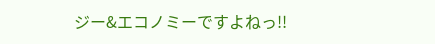ジー&エコノミーですよねっ!!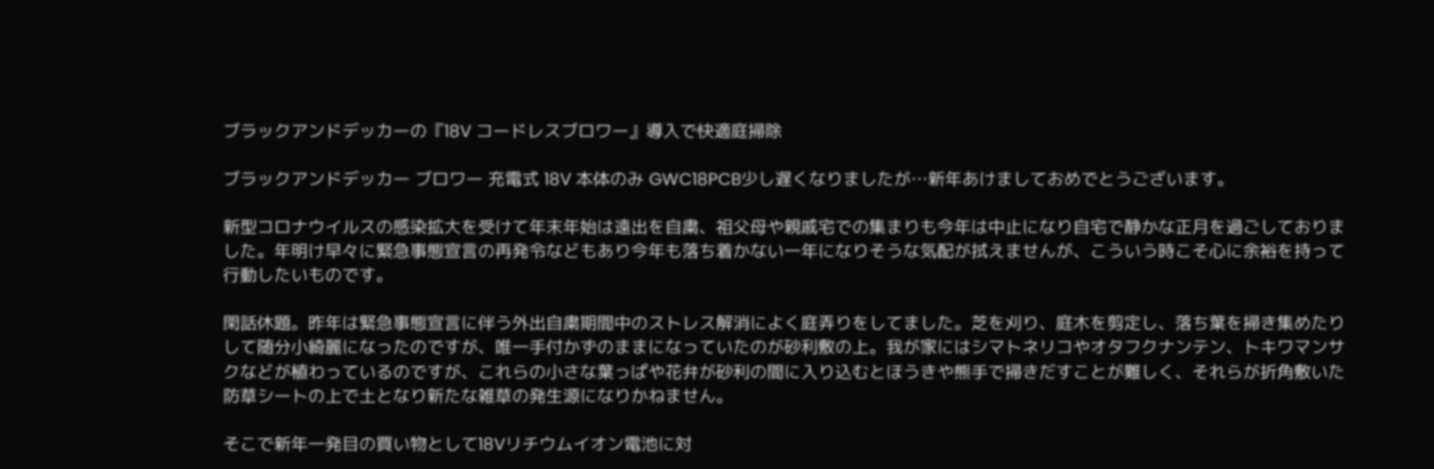ブラックアンドデッカーの『18V コードレスブロワー』導入で快適庭掃除

ブラックアンドデッカー ブロワー 充電式 18V 本体のみ GWC18PCB少し遅くなりましたが…新年あけましておめでとうございます。

新型コロナウイルスの感染拡大を受けて年末年始は遠出を自粛、祖父母や親戚宅での集まりも今年は中止になり自宅で静かな正月を過ごしておりました。年明け早々に緊急事態宣言の再発令などもあり今年も落ち着かない一年になりそうな気配が拭えませんが、こういう時こそ心に余裕を持って行動したいものです。

閑話休題。昨年は緊急事態宣言に伴う外出自粛期間中のストレス解消によく庭弄りをしてました。芝を刈り、庭木を剪定し、落ち葉を掃き集めたりして随分小綺麗になったのですが、唯一手付かずのままになっていたのが砂利敷の上。我が家にはシマトネリコやオタフクナンテン、トキワマンサクなどが植わっているのですが、これらの小さな葉っぱや花弁が砂利の間に入り込むとほうきや熊手で掃きだすことが難しく、それらが折角敷いた防草シートの上で土となり新たな雑草の発生源になりかねません。

そこで新年一発目の買い物として18Vリチウムイオン電池に対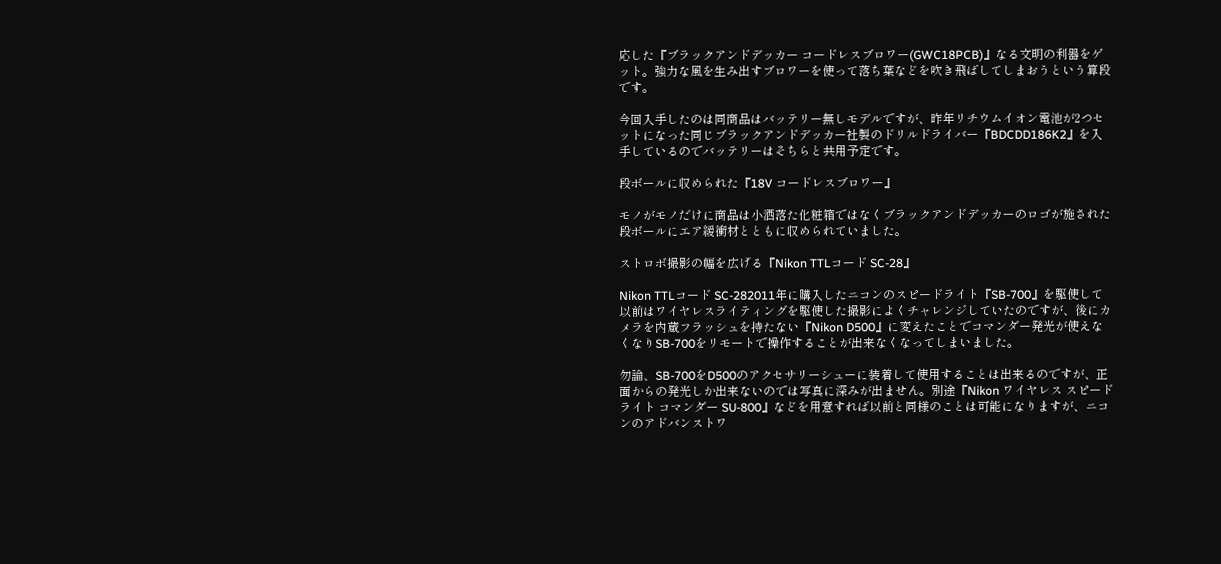応した『ブラックアンドデッカー コードレスブロワー(GWC18PCB)』なる文明の利器をゲット。強力な風を生み出すブロワーを使って落ち葉などを吹き飛ばしてしまおうという算段です。

今回入手したのは同商品はバッテリー無しモデルですが、昨年リチウムイオン電池が2つセットになった同じブラックアンドデッカー社製のドリルドライバー『BDCDD186K2』を入手しているのでバッテリーはそちらと共用予定です。

段ボールに収められた『18V コードレスブロワー』

モノがモノだけに商品は小洒落た化粧箱ではなくブラックアンドデッカーのロゴが施された段ボールにエア緩衝材とともに収められていました。

ストロボ撮影の幅を広げる『Nikon TTLコード SC-28』

Nikon TTLコード SC-282011年に購入したニコンのスピードライト『SB-700』を駆使して以前はワイヤレスライティングを駆使した撮影によくチャレンジしていたのですが、後にカメラを内蔵フラッシュを持たない『Nikon D500』に変えたことでコマンダー発光が使えなくなりSB-700をリモートで操作することが出来なくなってしまいました。

勿論、SB-700をD500のアクセサリーシューに装着して使用することは出来るのですが、正面からの発光しか出来ないのでは写真に深みが出ません。別途『Nikon ワイヤレス スピードライト コマンダー SU-800』などを用意すれば以前と同様のことは可能になりますが、ニコンのアドバンストワ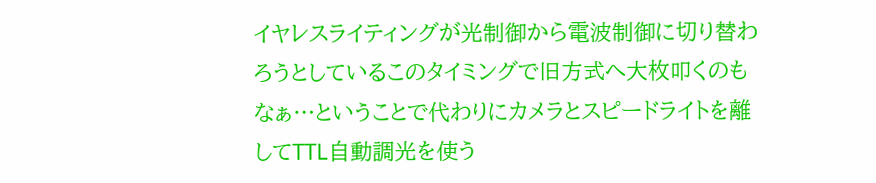イヤレスライティングが光制御から電波制御に切り替わろうとしているこのタイミングで旧方式へ大枚叩くのもなぁ…ということで代わりにカメラとスピードライトを離してTTL自動調光を使う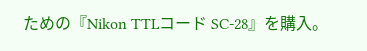ための『Nikon TTLコード SC-28』を購入。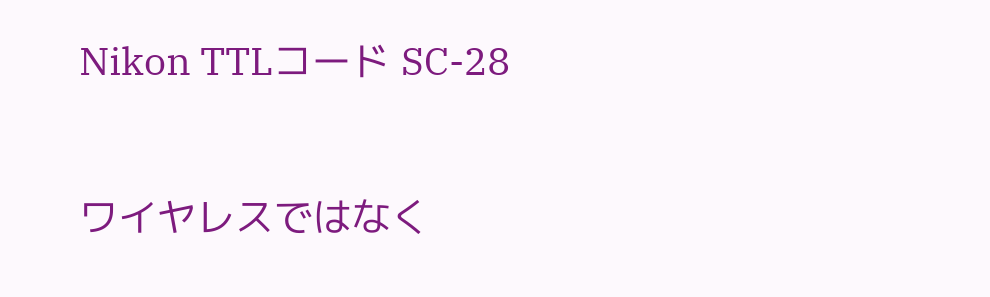Nikon TTLコード SC-28

ワイヤレスではなく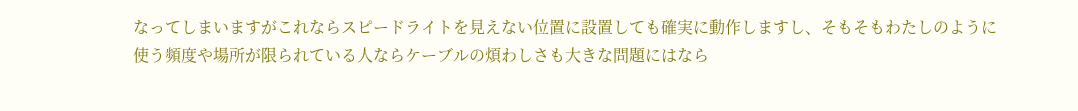なってしまいますがこれならスピードライトを見えない位置に設置しても確実に動作しますし、そもそもわたしのように使う頻度や場所が限られている人ならケーブルの煩わしさも大きな問題にはなら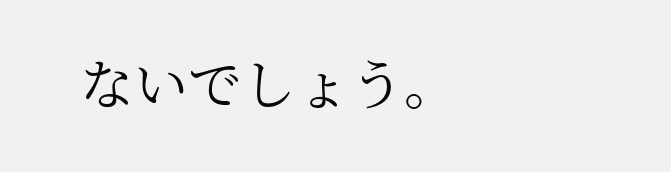ないでしょう。